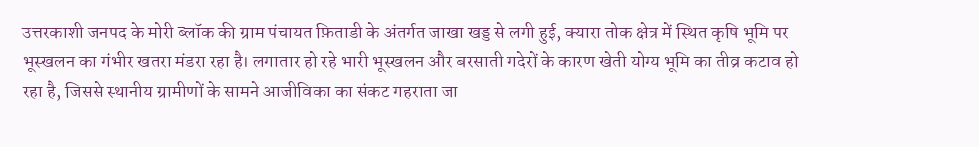उत्तरकाशी जनपद के मोरी ब्लॉक की ग्राम पंचायत फ़िताडी के अंतर्गत जाखा खड्ड से लगी हुई, क्यारा तोक क्षेत्र में स्थित कृषि भूमि पर भूस्खलन का गंभीर खतरा मंडरा रहा है। लगातार हो रहे भारी भूस्खलन और बरसाती गदेरों के कारण खेती योग्य भूमि का तीव्र कटाव हो रहा है, जिससे स्थानीय ग्रामीणों के सामने आजीविका का संकट गहराता जा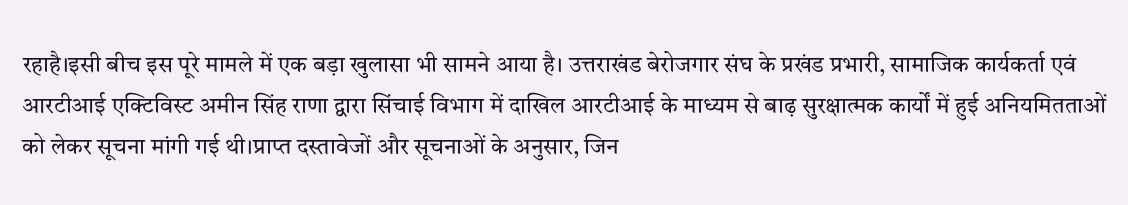रहाहै।इसी बीच इस पूरे मामले में एक बड़ा खुलासा भी सामने आया है। उत्तराखंड बेरोजगार संघ के प्रखंड प्रभारी, सामाजिक कार्यकर्ता एवं आरटीआई एक्टिविस्ट अमीन सिंह राणा द्वारा सिंचाई विभाग में दाखिल आरटीआई के माध्यम से बाढ़ सुरक्षात्मक कार्यों में हुई अनियमितताओं को लेकर सूचना मांगी गई थी।प्राप्त दस्तावेजों और सूचनाओं के अनुसार, जिन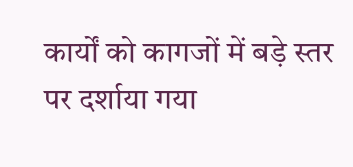कार्यों को कागजों में बड़े स्तर पर दर्शाया गया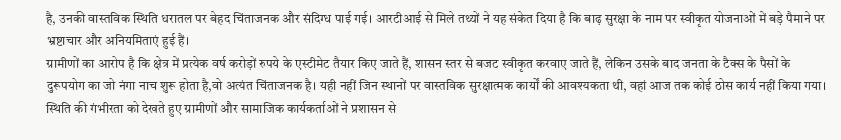है, उनकी वास्तविक स्थिति धरातल पर बेहद चिंताजनक और संदिग्ध पाई गई। आरटीआई से मिले तथ्यों ने यह संकेत दिया है कि बाढ़ सुरक्षा के नाम पर स्वीकृत योजनाओं में बड़े पैमाने पर भ्रष्टाचार और अनियमिताएं हुई हैं।
ग्रामीणों का आरोप है कि क्षेत्र में प्रत्येक वर्ष करोड़ों रुपये के एस्टीमेट तैयार किए जाते हैं, शासन स्तर से बजट स्वीकृत करवाए जाते हैं, लेकिन उसके बाद जनता के टैक्स के पैसों के दुरूपयोग का जो नंगा नाच शुरू होता है,वो अत्यंत चिंताजनक है। यही नहीं जिन स्थानों पर वास्तविक सुरक्षात्मक कार्यों की आवश्यकता थी, वहां आज तक कोई ठोस कार्य नहीं किया गया।
स्थिति की गंभीरता को देखते हुए ग्रामीणों और सामाजिक कार्यकर्ताओं ने प्रशासन से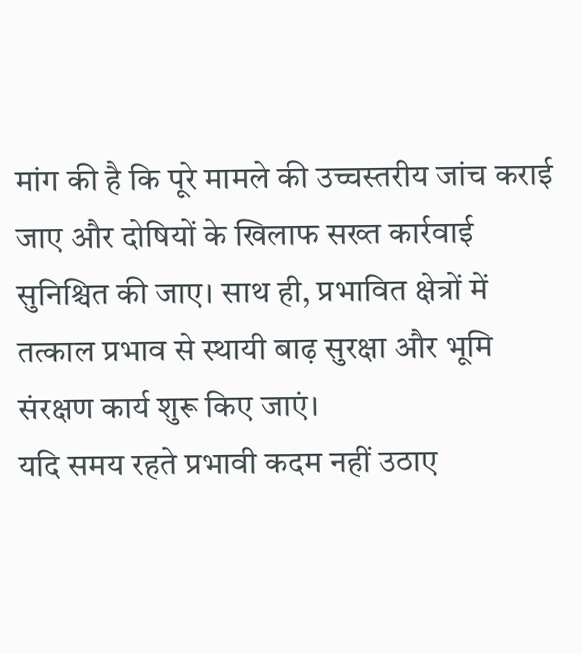मांग की है कि पूरे मामले की उच्चस्तरीय जांच कराई जाए और दोषियों के खिलाफ सख्त कार्रवाई सुनिश्चित की जाए। साथ ही, प्रभावित क्षेत्रों में तत्काल प्रभाव से स्थायी बाढ़ सुरक्षा और भूमि संरक्षण कार्य शुरू किए जाएं।
यदि समय रहते प्रभावी कदम नहीं उठाए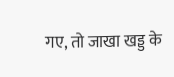गए, तो जाखा खड्ड के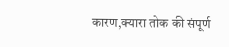कारण,क्यारा तोक की संपूर्ण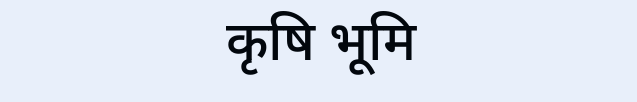कृषि भूमि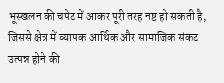भूस्खलन की चपेट में आकर पूरी तरह नष्ट हो सकती है, जिससे क्षेत्र में व्यापक आर्थिक और सामाजिक संकट उत्पन्न होने की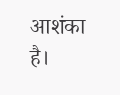आशंका है।